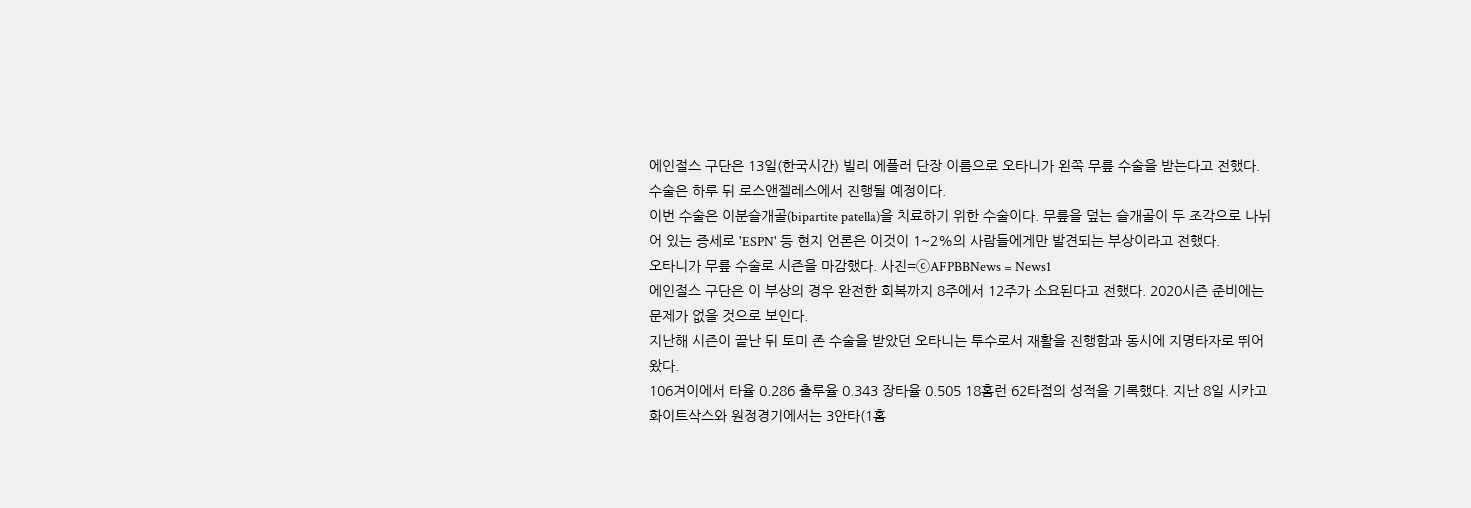에인절스 구단은 13일(한국시간) 빌리 에플러 단장 이름으로 오타니가 왼쪽 무릎 수술을 받는다고 전했다. 수술은 하루 뒤 로스앤젤레스에서 진행될 예정이다.
이번 수술은 이분슬개골(bipartite patella)을 치료하기 위한 수술이다. 무릎을 덮는 슬개골이 두 조각으로 나뉘어 있는 증세로 'ESPN' 등 현지 언론은 이것이 1~2%의 사람들에게만 발견되는 부상이라고 전했다.
오타니가 무릎 수술로 시즌을 마감했다. 사진=ⓒAFPBBNews = News1
에인절스 구단은 이 부상의 경우 완전한 회복까지 8주에서 12주가 소요된다고 전했다. 2020시즌 준비에는 문제가 없을 것으로 보인다.
지난해 시즌이 끝난 뒤 토미 존 수술을 받았던 오타니는 투수로서 재활을 진행함과 동시에 지명타자로 뛰어왔다.
106겨이에서 타율 0.286 출루율 0.343 장타율 0.505 18홈런 62타점의 성적을 기록했다. 지난 8일 시카고 화이트삭스와 원정경기에서는 3안타(1홈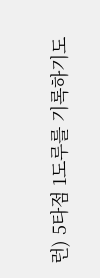런) 5타점 1도루를 기록하기도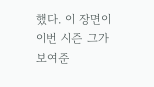했다. 이 장면이 이번 시즌 그가 보여준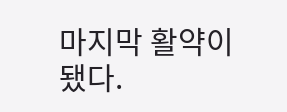마지막 활약이 됐다.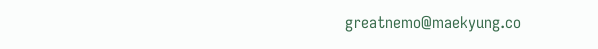greatnemo@maekyung.co